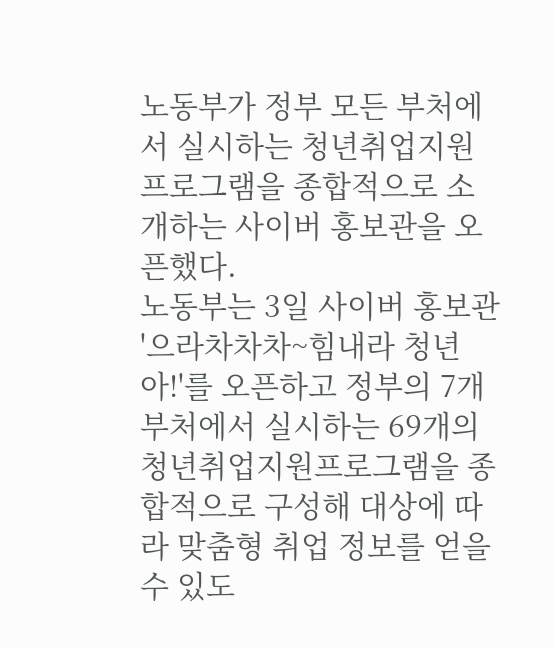노동부가 정부 모든 부처에서 실시하는 청년취업지원프로그램을 종합적으로 소개하는 사이버 홍보관을 오픈했다.
노동부는 3일 사이버 홍보관 '으라차차차~힘내라 청년아!'를 오픈하고 정부의 7개 부처에서 실시하는 69개의 청년취업지원프로그램을 종합적으로 구성해 대상에 따라 맞춤형 취업 정보를 얻을 수 있도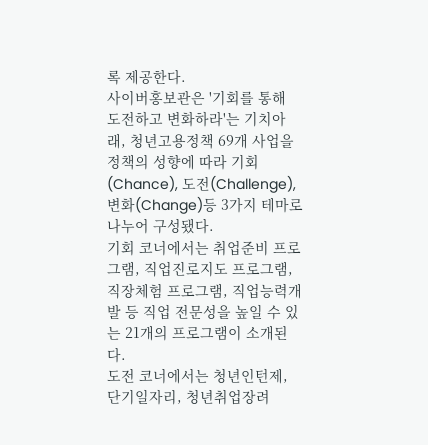록 제공한다.
사이버홍보관은 '기회를 통해 도전하고 변화하라'는 기치아래, 청년고용정책 69개 사업을 정책의 성향에 따라 기회(Chance), 도전(Challenge), 변화(Change)등 3가지 테마로 나누어 구성됐다.
기회 코너에서는 취업준비 프로그램, 직업진로지도 프로그램, 직장체험 프로그램, 직업능력개발 등 직업 전문성을 높일 수 있는 21개의 프로그램이 소개된다.
도전 코너에서는 청년인턴제, 단기일자리, 청년취업장려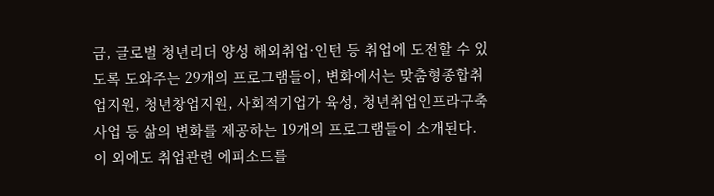금, 글로벌 청년리더 양성 해외취업·인턴 등 취업에 도전할 수 있도록 도와주는 29개의 프로그램들이, 변화에서는 맞춤형종합취업지원, 청년창업지원, 사회적기업가 육성, 청년취업인프라구축사업 등 삶의 변화를 제공하는 19개의 프로그램들이 소개된다.
이 외에도 취업관련 에피소드를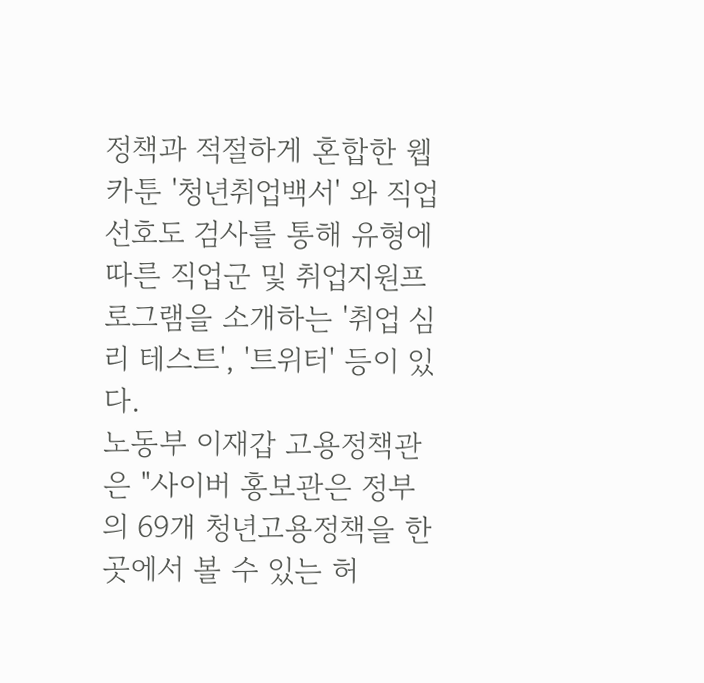정책과 적절하게 혼합한 웹카툰 '청년취업백서' 와 직업선호도 검사를 통해 유형에 따른 직업군 및 취업지원프로그램을 소개하는 '취업 심리 테스트', '트위터' 등이 있다.
노동부 이재갑 고용정책관은 "사이버 홍보관은 정부의 69개 청년고용정책을 한 곳에서 볼 수 있는 허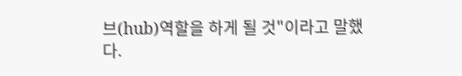브(hub)역할을 하게 될 것"이라고 말했다.